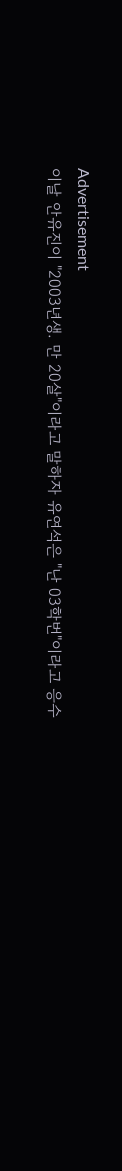Advertisement
이날 안유진이 "2003년생. 만 20살"이라고 말하자 유연석은 "난 03학번"이라고 응수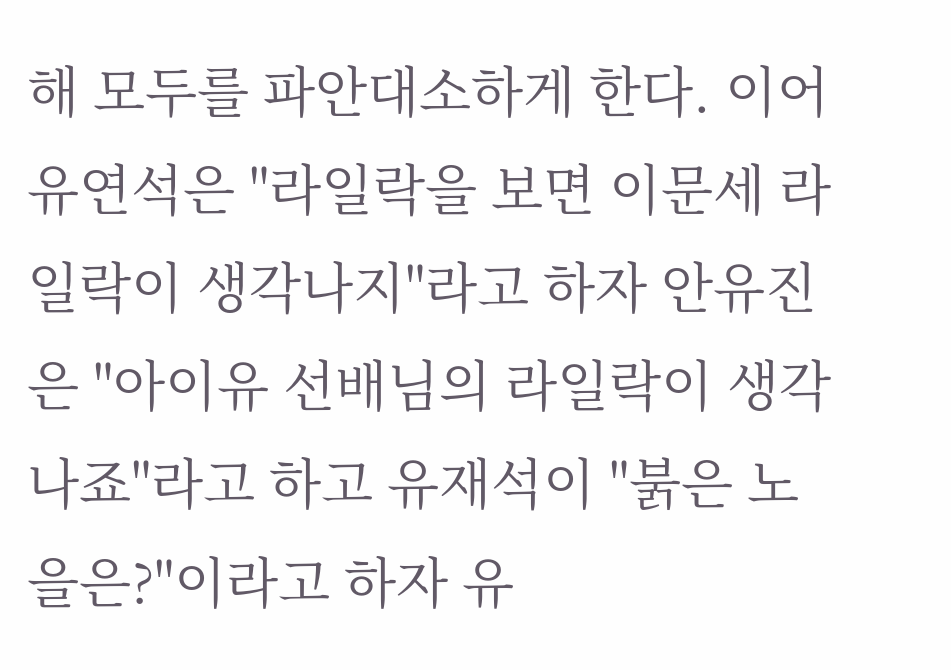해 모두를 파안대소하게 한다. 이어 유연석은 "라일락을 보면 이문세 라일락이 생각나지"라고 하자 안유진은 "아이유 선배님의 라일락이 생각나죠"라고 하고 유재석이 "붉은 노을은?"이라고 하자 유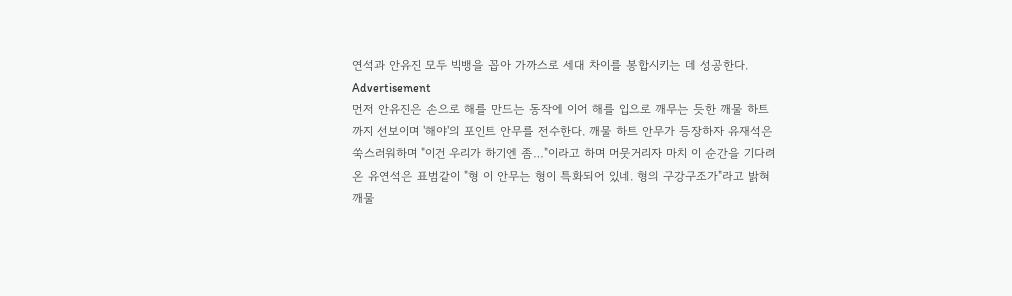연석과 안유진 모두 빅뱅을 꼽아 가까스로 세대 차이를 봉합시키는 데 성공한다.
Advertisement
먼저 안유진은 손으로 해를 만드는 동작에 이어 해를 입으로 깨무는 듯한 깨물 하트까지 선보이며 '해야'의 포인트 안무를 전수한다. 깨물 하트 안무가 등장하자 유재석은 쑥스러워하며 "이건 우리가 하기엔 좀…"이라고 하며 머뭇거리자 마치 이 순간을 기다려온 유연석은 표범같이 "형 이 안무는 형이 특화되어 있네. 형의 구강구조가"라고 밝혀 깨물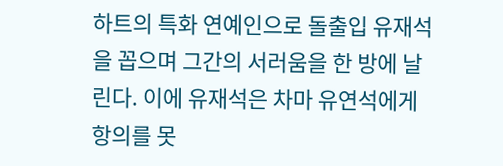하트의 특화 연예인으로 돌출입 유재석을 꼽으며 그간의 서러움을 한 방에 날린다. 이에 유재석은 차마 유연석에게 항의를 못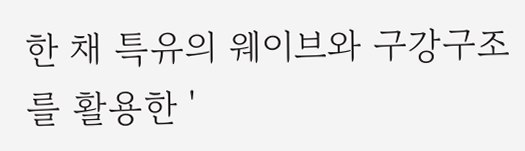한 채 특유의 웨이브와 구강구조를 활용한 '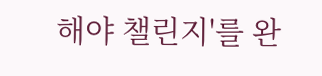해야 챌린지'를 완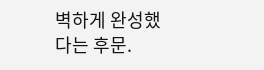벽하게 완성했다는 후문.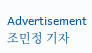Advertisement
조민정 기자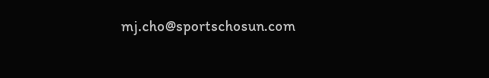mj.cho@sportschosun.com